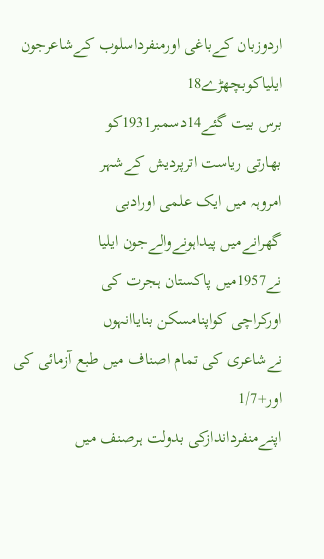اردوزبان کےباغی اورمنفرداسلوب کےشاعرجون ایلیاکوبچھڑے18
برس بیت گئے14دسمبر1931کو
بھارتی ریاست اترپردیش کےشہر
امروہہ میں ایک علمی اورادبی
گھرانےمیں پیداہونےوالےجون ایلیا
نے1957میں پاکستان ہجرت کی
اورکراچی کواپنامسکن بنایاانہوں
نےشاعری کی تمام اصناف میں طبع آزمائی کی اور+1/7
اپنےمنفرداندازکی بدولت ہرصنف میں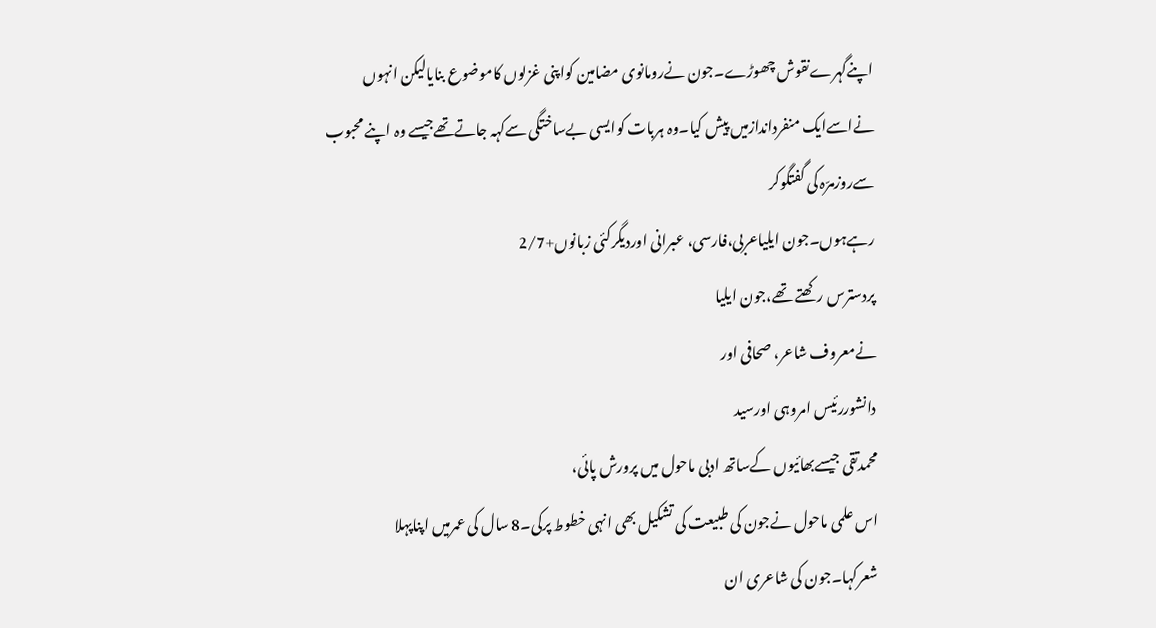اپنےگہرےنقوش چھوڑے۔جون نےرومانوی مضامین کواپنی غزلوں کاموضوع بنایالیکن انہوں نےاسےایک منفرداندازمیں پیش کیا۔وہ ہربات کوایسی بےساختگی سےکہہ جاتےتھےجیسے وہ اپنے محبوب سےروزمرّہ کی گفتگوکر
رہےہوں۔جون ایلیاعربی،فارسی، عبرانی اوردیگرکئی زبانوں+2/7
پردسترس رکھتے تھے،جون ایلیا
نےمعروف شاعر، صحافی اور
دانشوررئیس امروہی اورسید
محمدتقی جیسےبھائیوں کےساتھ ادبی ماحول میں پرورش پائی،
اس علمی ماحول نےجون کی طبیعت کی تشکیل بھی انہی خطوط پرکی۔8 سال کی عمرمیں اپناپہلا شعرکہا۔جون کی شاعری ان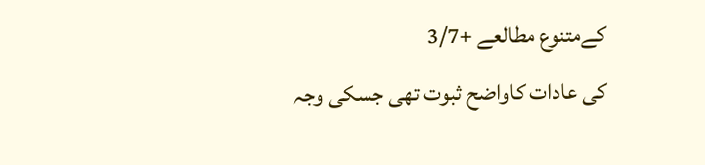کےمتنوع مطالعے +3/7
کی عادات کاواضح ثبوت تھی جسکی وجہ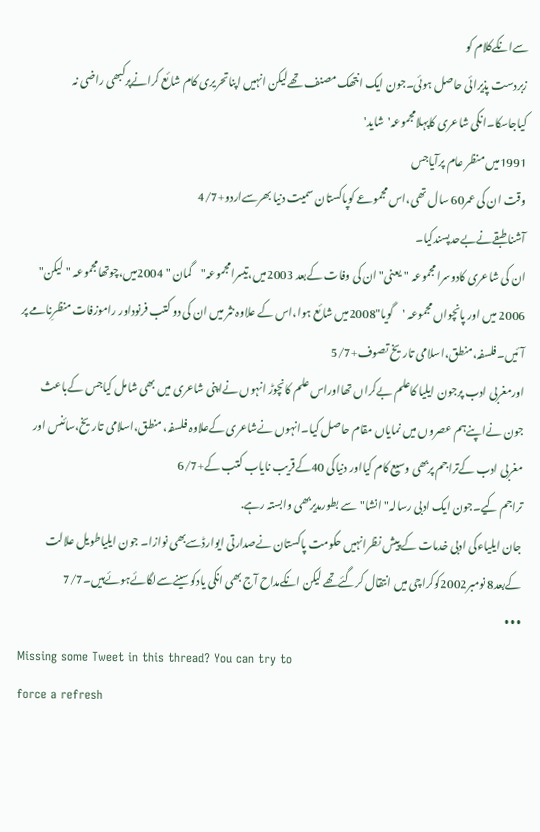سےانکےکلام کو
زبردست پذیرائی حاصل ہوئی۔جون ایک انتھک مصنف تھےلیکن انہیں اپناتحریری کام شائع کرانےپرکبھی راضی نہ کیاجاسکا۔انکی شاعری کاپہلامجموعہ'شاید'
1991میں منظر عام پرآیاجس
وقت ان کی عمر60 سال تھی،اس مجموعے کوپاکستان سمیت دنیا بھرسےاردو+4/7
آشنا طبقےنےبےحدپسندکیا۔
ان کی شاعری کادوسرامجموعہ "یعنی"ان کی وفات کےبعد 2003میں،تیسرامجموعہ"گمان " 2004میں،چوتھامجموعہ "لیکن" 2006 میں اور پانچواں مجموعہ 'گویا"2008میں شائع ہوا،اس کے علاوہ نثر میں ان کی دو کتب فرنوداور راموزفات منظرِنامے پر آئیں۔فلسفہ،منطق،اسلامی تاریخ تصوف+5/7
اورمغربی ادب پرجون ایلیا کاعلم بےکراں تھااوراس علم کانچوڑ انہوں نےاپنی شاعری میں بھی شامل کیاجس کےباعث جون نےاپنےہم عصروں میں نمایاں مقام حاصل کیا۔انہوں نےشاعری کےعلاوہ فلسفہ، منطق،اسلامی تاریخ،سائنس اور مغربی ادب کےتراجم پربھی وسیع کام کیااور دنیاکی 40کےقریب نایاب کتب کے+6/7
تراجم کیے۔جون ایک ادبی رسالہ"انشا"سے بطورمدیربھی وابستہ رہے.
جان ایلیاءکی ادبی خدمات کے پیش نظرانہیں حکومت پاکستان نےصدارتی ایوارڈسےبھی نوازا۔ جون ایلیاطویل علالت کےبعد8 نومبر2002کوکراچی میں انتقال کرگئےتھے لیکن انکےمداح آج بھی انکی یادکوسینےسےلگائےہوئےہیں۔7/7
• • •
Missing some Tweet in this thread? You can try to
force a refresh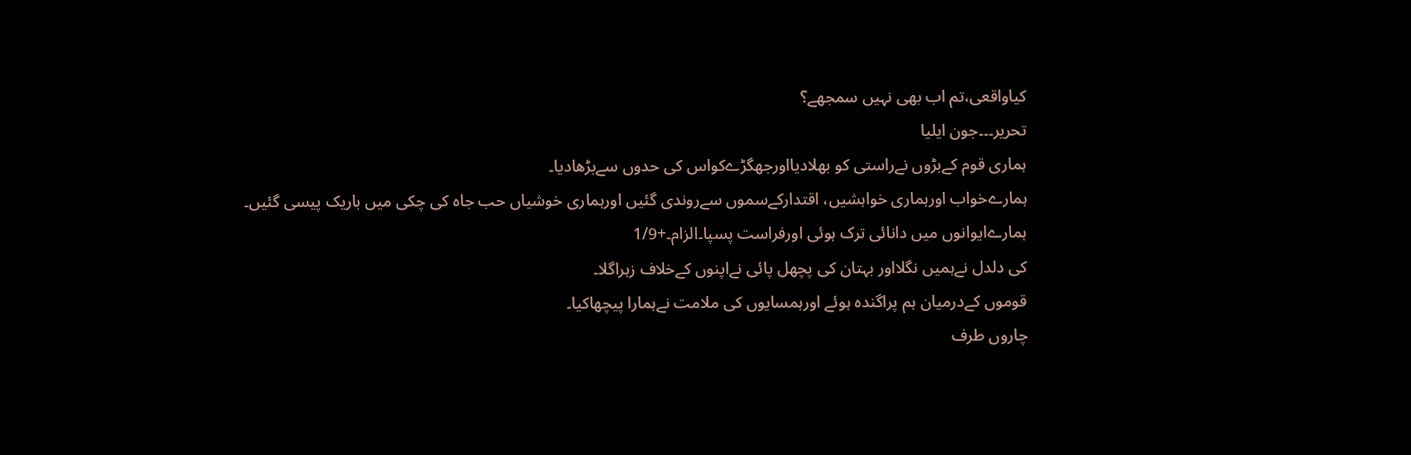کیاواقعی،تم اب بھی نہیں سمجھے؟
تحریر۔۔۔جون ایلیا
ہماری قوم کےبڑوں نےراستی کو بھلادیااورجھگڑےکواس کی حدوں سےبڑھادیا۔
ہمارےخواب اورہماری خواہشیں، اقتدارکےسموں سےروندی گئیں اورہماری خوشیاں حب جاہ کی چکی میں باریک پیسی گئیں۔
ہمارےایوانوں میں دانائی ترک ہوئی اورفراست پسپا۔الزام۔+1/9
کی دلدل نےہمیں نگلااور بہتان کی پچھل پائی نےاپنوں کےخلاف زہراگلا۔
قوموں کےدرمیان ہم پراگندہ ہوئے اورہمسایوں کی ملامت نےہمارا پیچھاکیا۔
چاروں طرف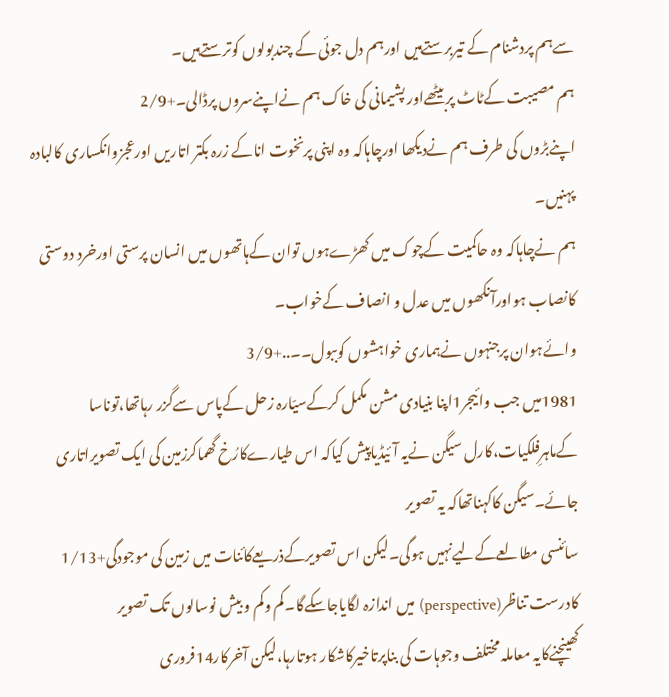سےہم پردشنام کے تیربرستےہیں اورہم دل جوئی کے چندبولوں کوترستےہیں۔
ہم مصیبت کےٹاٹ پربیٹھےاور پشیمانی کی خاک ہم نےاپنےسروں پرڈالی۔+2/9
اپنےبڑوں کی طرف ہم نےدیکھا اورچاہاکہ وہ اپنی پرنخوت اناکے زرہ بکتر اتاریں اورعجزوانکساری کالبادہ پہنیں۔
ہم نےچاہاکہ وہ حاکمیت کےچوک میں کھڑےہوں توان کےہاتھوں میں انسان پرستی اورخرد دوستی کانصاب ہواورآنکھوں میں عدل و انصاف کےخواب۔
وائےہوان پرجنہوں نےہماری خواہشوں کوببول۔۔..+3/9
1981میں جب وائیجر1اپنا بنیادی مشن مکمل کرکےسیّارہ زحل کےپاس سےگزر رہاتھا،توناسا کےماہرِفلکیات،کارل سیگن نےیہ آئیڈیاپیش کیاکہ اس طیارےکارُخ گھماکرزمین کی ایک تصویراتاری جائے۔سیگن کاکہناتھاکہ یہ تصویر
سائنسی مطالعےکےلیےنہیں ہوگی۔لیکن اس تصویرکےذریعےکائنات میں زمین کی موجودگی+1/13
کادرست تناظر(perspective) میں اندازہ لگایاجاسکےگا۔کم وکم و بیش نوسالوں تک تصویر
کھینچنےکایہ معاملہ مختلف وجوہات کی بناپرتاخیرکاشکار ہوتارہا،لیکن آخرکار14فروری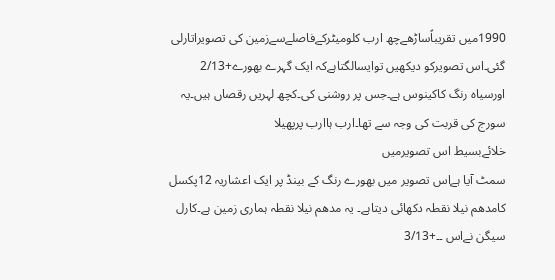1990میں تقریباًساڑھےچھ ارب کلومیٹرکےفاصلےسےزمین کی تصویراتارلی گئی۔اس تصویرکو دیکھیں توایسالگتاہےکہ ایک گہرے بھورے+2/13
اورسیاہ رنگ کاکینوس ہے۔جس پر روشنی کی۔کچھ لہریں رقصاں ہیں۔یہ سورج کی قربت کی وجہ سے تھا۔ارب ہاارب پرپھیلا
خلائےبسیط اس تصویرمیں
سمٹ آیا ہےاس تصویر میں بھورے رنگ کے بینڈ پر ایک اعشاریہ 12پکسل کامدھم نیلا نقطہ دکھائی دیتاہے۔ یہ مدھم نیلا نقطہ ہماری زمین ہے۔کارل سیگن نےاس ۔۔+3/13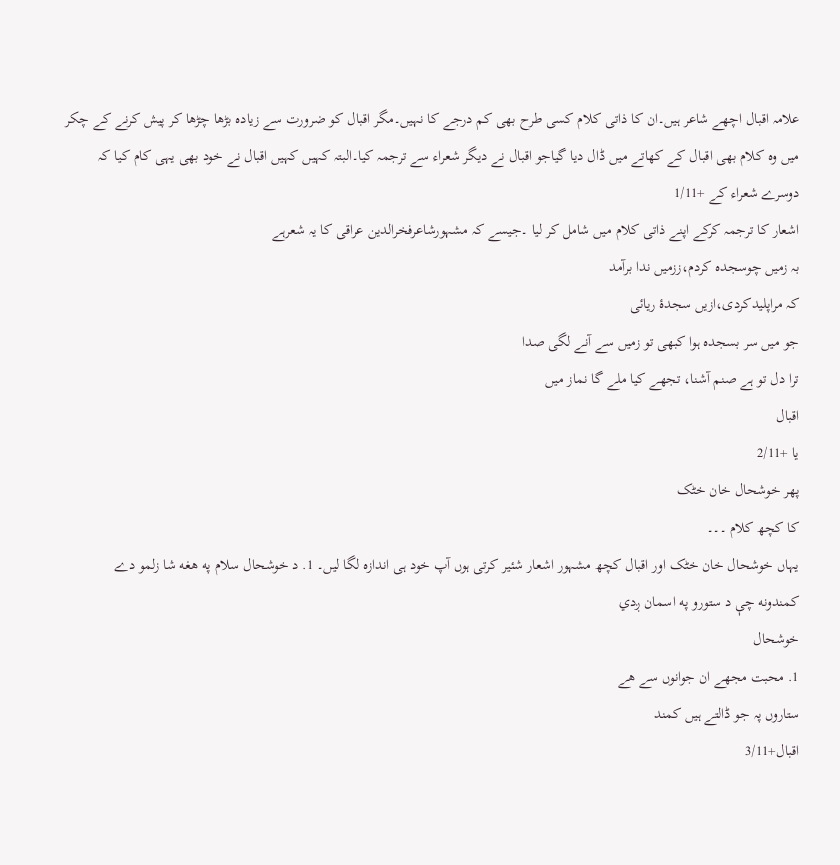علامہ اقبال اچھے شاعر ہیں۔ان کا ذاتی کلام کسی طرح بھی کم درجے کا نہیں۔مگر اقبال کو ضرورت سے زیادہ بڑھا چڑھا کر پیش کرنے کے چکر میں وہ کلام بھی اقبال کے کھاتے میں ڈال دیا گیاجو اقبال نے دیگر شعراء سے ترجمہ کیا۔البتہ کہیں کہیں اقبال نے خود بھی یہی کام کیا کہ دوسرے شعراء کے +1/11
اشعار کا ترجمہ کرکے اپنے ذاتی کلام میں شامل کر لیا ۔جیسے کہ مشہورشاعرفخرالدین عراقی کا یہ شعرہے
بہ زمیں چوسجدہ کردم،ززمیں ندا برآمد
کہ مراپلیدکردی،ازیں سجدۂ ریائی
جو میں سر بسجدہ ہوا کبھی تو زمیں سے آنے لگی صدا
ترا دل تو ہے صنم آشنا، تجھے کیا ملے گا نماز میں
اقبال
یا +2/11
پھر خوشحال خان خٹک
کا کچھ کلام ۔۔۔
یہاں خوشحال خان خٹک اور اقبال کچھ مشہور اشعار شئیر کرتی ہوں آپ خود ہی اندازہ لگا لیں۔ 1. د خوشحال سلام په هغه شا زلمو دے
کمندونه چې د ستورو په اسمان ږدي
خوشحال
1. محبت مجهے ان جوانوں سے هے
ستاروں پہ جو ڈالتے ہیں کمند
اقبال+3/11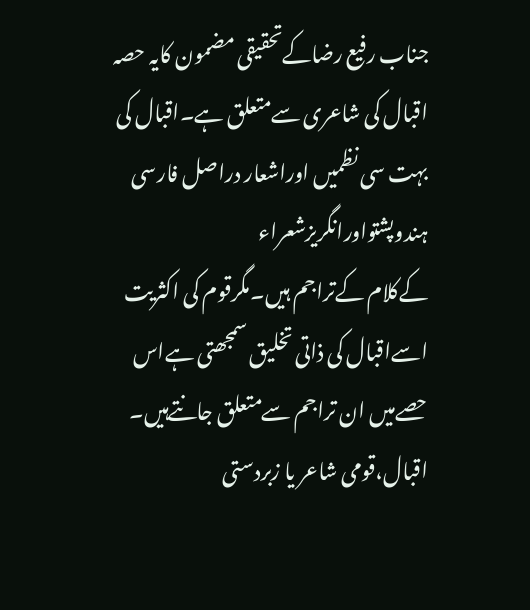جناب رفیع رضاکےتحقیقی مضمون کایہ حصہ اقبال کی شاعری سےمتعلق ہے۔اقبال کی بہت سی نظمیں اوراشعار دراصل فارسی ہندوپشتواورانگریزشعراء
کےکلام کےتراجم ہیں۔مگرقوم کی اکثریت اسےاقبال کی ذاتی تخلیق سمجھتی ہےاس حصےمیں ان تراجم سےمتعلق جانتےہیں۔
اقبال،قومی شاعر یا زبردستی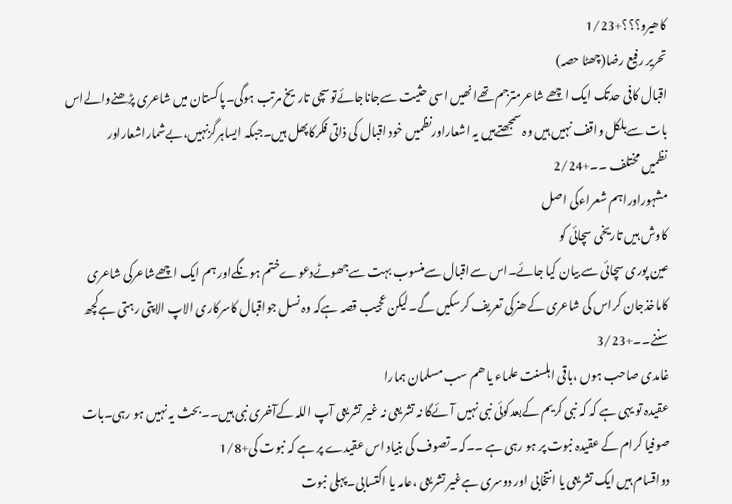کاھیرو؟؟؟+1/23
تحریر رفیع رضا(چھٹا حصہ)
اقبال کافی حدتک ایک اچھے شاعرمترجم تھےانھیں اسی حثیت سےجاناجائےتوسچی تاریخ مرتب ہوگی۔پاکستان میں شاعری پڑھنےوالےاس بات سےبلکل واقف نہیں ہیں وہ سمجھتےہیں یہ اشعاراورنظمیں خود اقبال کی ذاتی فکرکاپھل ہیں۔جبکہ ایساہرگزنہیں،بےشماراشعاراور
نظمیں مختلف ۔۔+2/24
مشہوراوراہم شعراءکی اصل
کاوش ہیں تاریخی سچائی کو
عین پوری سچائی سے بیان کیا جائے۔اس سےاقبال سےمنسوب بہت سےجھوٹےدعوےختم ہونگےاور ہم ایک اچھےشاعرکی شاعری کاماخذجان کراس کی شاعری کےھنرکی تعریف کرسکیں گے۔لیکن عجیب قصہ ہےکہ وہ نسل جواقبال کاسرکاری الاپ الاپتی رہتی ہےکچھ سننے۔۔+3/23
غامدی صاحب ہوں ،باقی اہلسنت علماء یا ھم سب مسلمان ہمارا
عقیدہ تو یہی ہے کہ کہ نبی کریم کےبعدکوئی نبی نہیں آئےگا نہ تشریعی نہ غیر تشریعی آپ اللہ کےآخری نبی ہیں۔۔بحث یہ نہیں ہو رہی۔بات صوفیا کرام کے عقیدہ نبوت پر ہو رہی ہے ۔۔کہ۔تصوف کی بنیاد اس عقیدے پر ہے کہ نبوت کی+1/8
دواقسام ہیں ایک تشریعی یا انتخابی اور دوسری ہےغیر تشریعی ،عامہ یا اکتسابی۔پہلی نبوت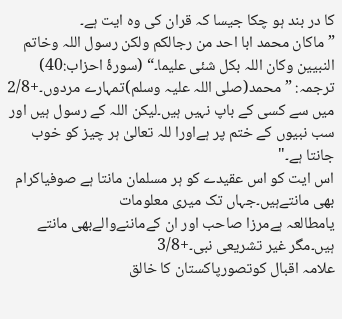کا در بند ہو چکا جیسا کہ قران کی وہ ایت ہے۔
”ماکان محمد ابا احد من رجالکم ولکن رسول اللہ وخاتم النبیین وکان اللہ بکل شئی علیما۔“ (سورۂ احزاب:40)
ترجمہ: ”محمد(صلی اللہ علیہ وسلم)تمہارے مردوں۔+2/8
میں سے کسی کے باپ نہیں ہیں۔لیکن اللہ کے رسول ہیں اور سب نبیوں کے ختم پر ہےاورا للہ تعالیٰ ہر چیز کو خوب جانتا ہے۔"
اس ایت کو اس عقیدے کو ہر مسلمان مانتا ہے صوفیاکرام بھی مانتےہیں۔جہاں تک میری معلومات
یامطالعہ ہےمرزا صاحب اور ان کےماننےوالےبھی مانتے ہیں۔مگر غیر تشریعی نبی۔+3/8
علامہ اقبال کوتصورپاکستان کا خالق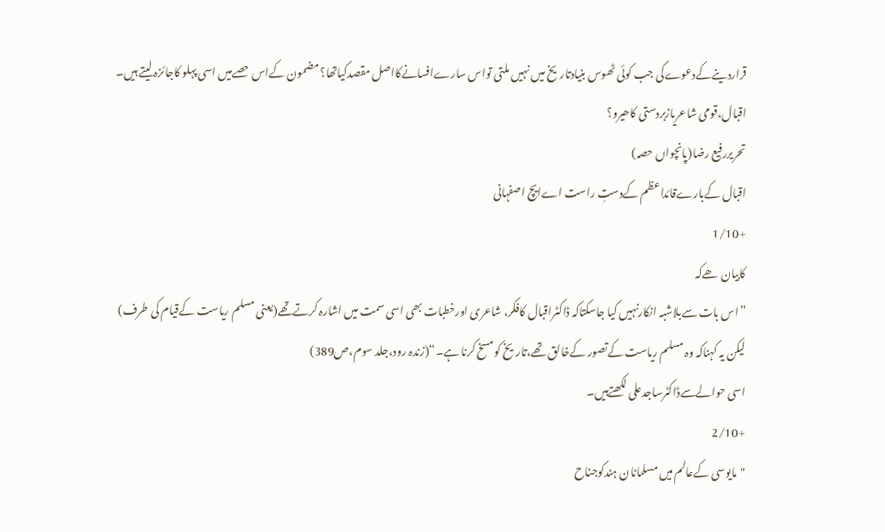قراردینےکےدعوےکی جب کوئی ٹھوس بنیادتاریخ میں نہیں ملتی تواس سارےافسانےکااصل مقصدکیاتھا؟مضمون کےاس حصےمیں اسی پہلو کاجائزہ لیتے ہیں۔
اقبال،قومی شاعریازبردستی کاھیرو؟
تحریررفیع رضا(پانچواں حصہ)
اقبال کےبارےقائداعظم کےدستِ راست اےایچ اصفہانی
+1/10
کابیان ھےکہ
”اس بات سےبلاشبہ انکارنہیں کیا جاسکتاکہ ڈاکٹراقبال کافکر، شاعری اورخطبات بھی اسی سمت میں اشارہ کرتےتھے(یعنی مسلم ریاست کےقیام کی طرف) لیکن یہ کہناکہ وہ مسلم ریاست کےتصور کےخالق تھے،تاریخ کومسخ کرنا ہے۔“(زندہ رود،جلد سوم،ص389)
اسی حوالےسےڈاکٹرساجدعلی لکھتےہیں۔
+2/10
"مایوسی کےعالم میں مسلمانان ہندکوجناح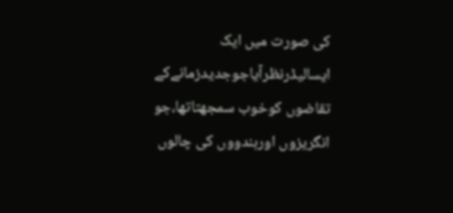کی صورت میں ایک ایسالیڈرنظرآیاجوجدیدزمانےکے تقاضوں کوخوب سمجھتاتھا،جو انگریزوں اورہندووں کی چالوں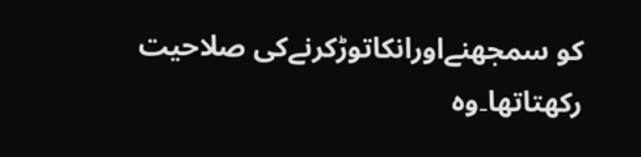کو سمجھنےاورانکاتوڑکرنےکی صلاحیت رکھتاتھا۔وہ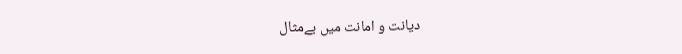دیانت و امانت میں بےمثال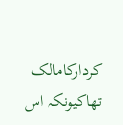کردارکامالک تھاکیونکہ اس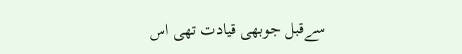سےقبل جوبھی قیادت تھی اس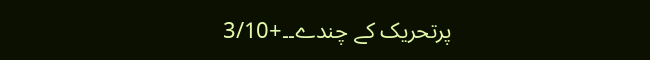پرتحریک کے چندے۔۔+3/10